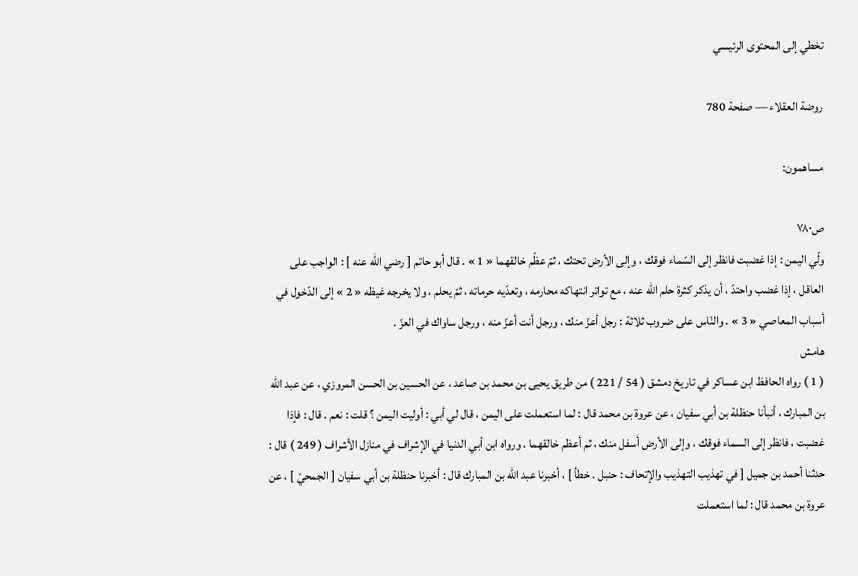تخطي إلى المحتوى الرئيسي

روضة العقلاء — صفحة 780

مساهمون:

ص٧٨٠
ولّي اليمن : إذا غضبت فانظر إلى السّماء فوقك ، وإلى الأرض تحتك ، ثمّ عظّم خالقهما « 1 » . قال أبو حاتم [ رضي اللّه عنه ] : الواجب على العاقل ، إذا غضب واحتدّ ، أن يذكر كثرة حلم اللّه عنه ، مع تواتر انتهاكه محارمه ، وتعدّيه حرماته ، ثمّ يحلم ، ولا يخرجه غيظه « 2 » إلى الدّخول في أسباب المعاصي « 3 » . والنّاس على ضروب ثلاثة : رجل أعزّ منك ، ورجل أنت أعزّ منه ، ورجل ساواك في العزّ .
هامش
( 1 ) رواه الحافظ ابن عساكر في تاريخ دمشق ( 54 / 221 ) من طريق يحيى بن محمد بن صاعد ، عن الحسين بن الحسن المروزي ، عن عبد اللّه بن المبارك ، أنبأنا حنظلة بن أبي سفيان ، عن عروة بن محمد قال : لما استعملت على اليمن ، قال لي أبي : أوليت اليمن ؟ قلت : نعم . قال : فإذا غضبت ، فانظر إلى السماء فوقك ، وإلى الأرض أسفل منك ، ثم أعظم خالقهما . ورواه ابن أبي الدنيا في الإشراف في منازل الأشراف ( 249 ) قال : حدثنا أحمد بن جميل [ في تهذيب التهذيب والإتحاف : حنبل . خطأ ] ، أخبرنا عبد اللّه بن المبارك قال : أخبرنا حنظلة بن أبي سفيان [ الجمحيّ ] ، عن عروة بن محمد قال : لما استعملت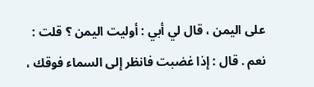على اليمن ، قال لي أبي : أوليت اليمن ؟ قلت : نعم . قال : إذا غضبت فانظر إلى السماء فوقك ،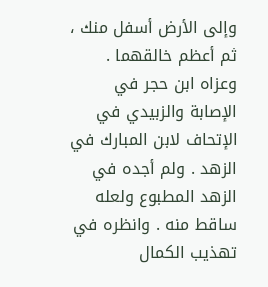وإلى الأرض أسفل منك ، ثم أعظم خالقهما . وعزاه ابن حجر في الإصابة والزبيدي في الإتحاف لابن المبارك في الزهد . ولم أجده في الزهد المطبوع ولعله ساقط منه . وانظره في تهذيب الكمال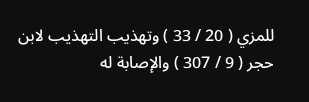للمزي ( 20 / 33 ) وتهذيب التهذيب لابن حجر ( 9 / 307 ) والإصابة له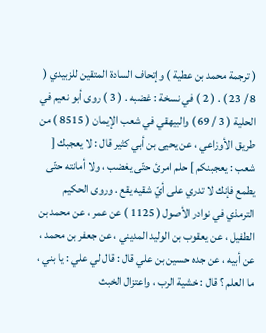( ترجمة محمد بن عطية ) وإتحاف السادة المتقين للزبيدي ( 8 / 23 ) . ( 2 ) في نسخة : غضبه . ( 3 ) روى أبو نعيم في الحلية ( 3 / 69 ) والبيهقي في شعب الإيمان ( 8515 ) من طريق الأوزاعي ، عن يحيى بن أبي كثير قال : لا يعجبك [ شعب : يعجبنكم ] حلم امرئ حتّى يغضب ، ولا أمانته حتّى يطمع فإنك لا تدري على أيّ شقيه يقع . وروى الحكيم الترمذي في نوادر الأصول ( 1125 ) عن عمر ، عن محمد بن الطفيل ، عن يعقوب بن الوليد المديني ، عن جعفر بن محمد ، عن أبيه ، عن جده حسين بن علي قال : قال لي علي : يا بني ، ما العلم ؟ قال : خشية الرب ، واعتزال الخبث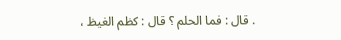. قال : فما الحلم ؟ قال : كظم الغيظ ،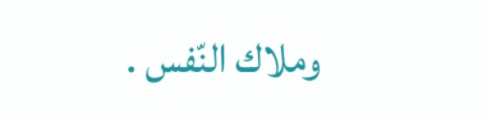وملاك النّفس .